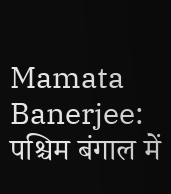Mamata Banerjee: पश्चिम बंगाल में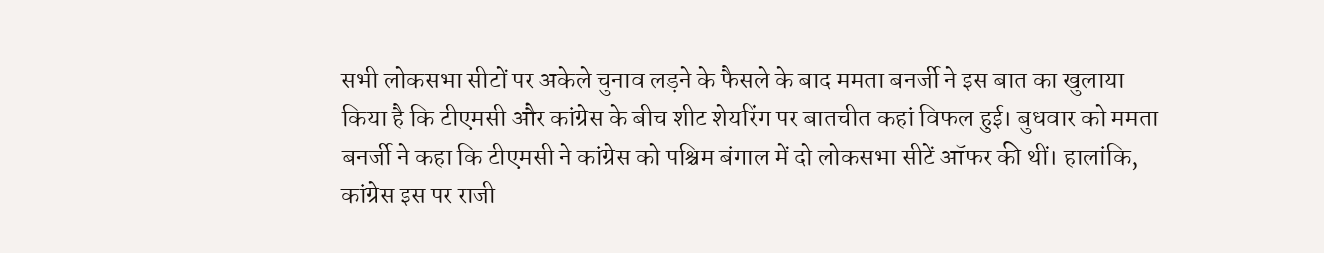सभी लोकसभा सीटों पर अकेले चुनाव लड़ने के फैसले के बाद ममता बनर्जी ने इस बात का खुलाया किया है कि टीएमसी और कांग्रेस के बीच शीट शेयरिंग पर बातचीत कहां विफल हुई। बुधवार को ममता बनर्जी ने कहा कि टीएमसी ने कांग्रेस को पश्चिम बंगाल में दो लोकसभा सीटें ऑफर की थीं। हालांकि, कांग्रेस इस पर राजी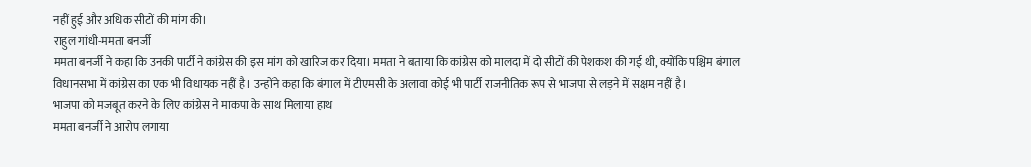नहीं हुई और अधिक सीटों की मांग की।
राहुल गांधी-ममता बनर्जी
ममता बनर्जी ने कहा कि उनकी पार्टी ने कांग्रेस की इस मांग को खारिज कर दिया। ममता ने बताया कि कांग्रेस को मालदा में दो सीटों की पेशकश की गई थी, क्योंकि पश्चिम बंगाल विधानसभा में कांग्रेस का एक भी विधायक नहीं है। उन्होंने कहा कि बंगाल में टीएमसी के अलावा कोई भी पार्टी राजनीतिक रूप से भाजपा से लड़ने में सक्षम नहीं है।
भाजपा को मजबूत करने के लिए कांग्रेस ने माकपा के साथ मिलाया हाथ
ममता बनर्जी ने आरोप लगाया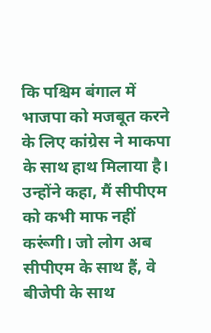कि पश्चिम बंगाल में भाजपा को मजबूत करने के लिए कांग्रेस ने माकपा के साथ हाथ मिलाया है। उन्होंने कहा, मैं सीपीएम को कभी माफ नहीं करूंगी। जो लोग अब सीपीएम के साथ हैं, वे बीजेपी के साथ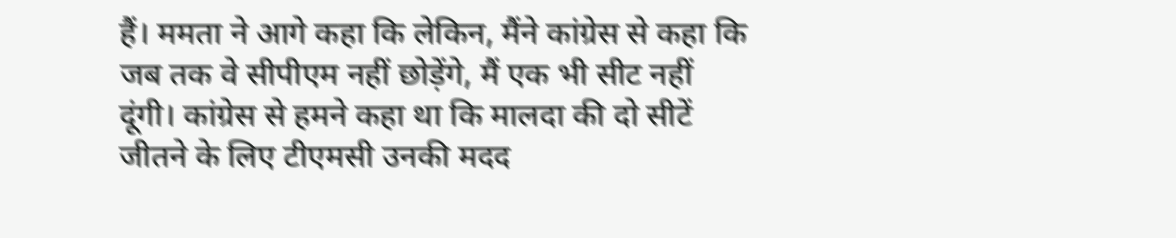हैं। ममता ने आगे कहा कि लेकिन, मैंने कांग्रेस से कहा कि जब तक वे सीपीएम नहीं छोड़ेंगे, मैं एक भी सीट नहीं दूंगी। कांग्रेस से हमने कहा था कि मालदा की दो सीटें जीतने के लिए टीएमसी उनकी मदद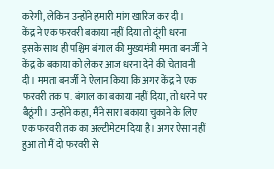करेगी, लेकिन उन्होंने हमारी मांग खारिज कर दी।
केंद्र ने एक फरवरी बकाया नहीं दिया तो दूंगी धरना
इसके साथ ही पश्चिम बंगाल की मुख्यमंत्री ममता बनर्जी ने केंद्र के बकाया को लेकर आज धरना देने की चेतावनी दी। ममता बनर्जी ने ऐलान किया कि अगर केंद्र ने एक फरवरी तक प. बंगाल का बकाया नहीं दिया, तो धरने पर बैठूंगी। उन्होंने कहा, मैंने सारा बकाया चुकाने के लिए एक फरवरी तक का अल्टीमेटम दिया है। अगर ऐसा नहीं हुआ तो मैं दो फरवरी से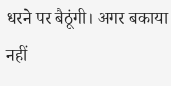धरने पर बैठूंगी। अगर बकाया नहीं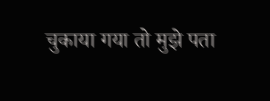चुकाया गया तो मुझे पता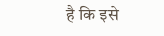है कि इसे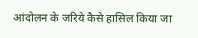आंदोलन के जरिये कैसे हासिल किया जा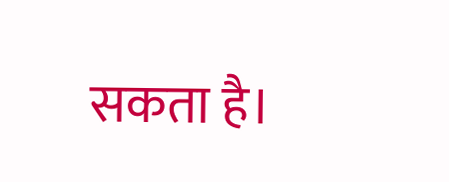सकता है।